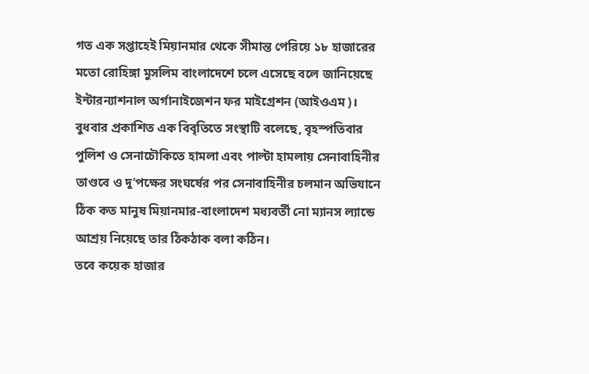গত এক সপ্তাহেই মিয়ানমার থেকে সীমান্ত পেরিয়ে ১৮ হাজারের মতো রোহিঙ্গা মুসলিম বাংলাদেশে চলে এসেছে বলে জানিয়েছে ইন্টারন্যাশনাল অর্গানাইজেশন ফর মাইগ্রেশন (আইওএম)।
বুধবার প্রকাশিত এক বিবৃতিতে সংস্থাটি বলেছে, বৃহস্পতিবার পুলিশ ও সেনাচৌকিতে হামলা এবং পাল্টা হামলায় সেনাবাহিনীর তাণ্ডবে ও দু’পক্ষের সংঘর্ষের পর সেনাবাহিনীর চলমান অভিযানে ঠিক কত মানুষ মিয়ানমার-বাংলাদেশ মধ্যবর্তী নো ম্যানস ল্যান্ডে আশ্রয় নিয়েছে তার ঠিকঠাক বলা কঠিন।
তবে কয়েক হাজার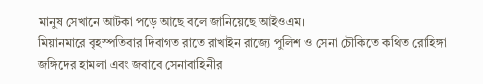মানুষ সেখানে আটকা পড়ে আছে বলে জানিয়েছে আইওএম।
মিয়ানমারে বৃহস্পতিবার দিবাগত রাতে রাখাইন রাজ্যে পুলিশ ও সেনা চৌকিতে কথিত রোহিঙ্গা জঙ্গিদের হামলা এবং জবাবে সেনাবাহিনীর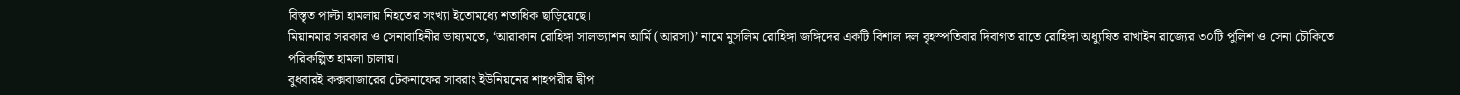বিস্তৃত পাল্টা হামলায় নিহতের সংখ্যা ইতোমধ্যে শতাধিক ছাড়িয়েছে।
মিয়ানমার সরকার ও সেনাবাহিনীর ভাষ্যমতে, ‘আরাকান রোহিঙ্গা সালভ্যাশন আর্মি (আরসা)’ নামে মুসলিম রোহিঙ্গা জঙ্গিদের একটি বিশাল দল বৃহস্পতিবার দিবাগত রাতে রোহিঙ্গা অধ্যুষিত রাখাইন রাজ্যের ৩০টি পুলিশ ও সেনা চৌকিতে পরিকল্পিত হামলা চালায়।
বুধবারই কক্সবাজারের টেকনাফের সাবরাং ইউনিয়নের শাহপরীর দ্বীপ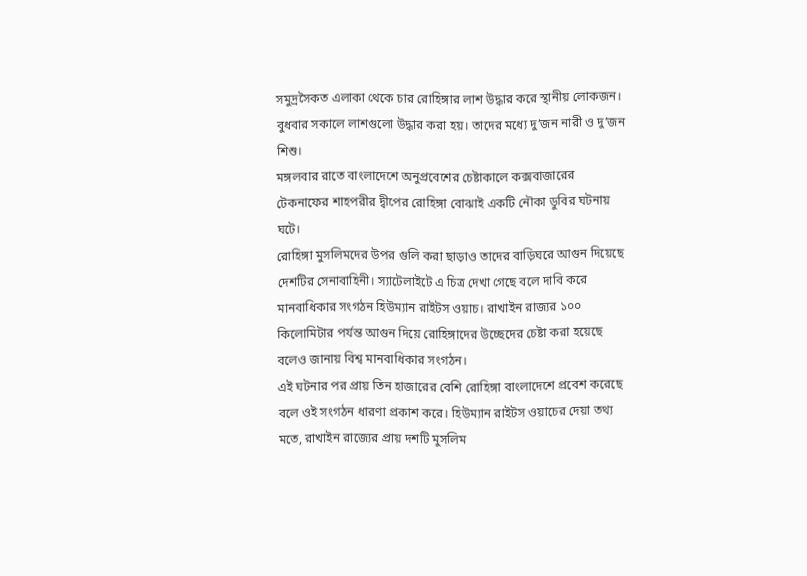সমুদ্রসৈকত এলাকা থেকে চার রোহিঙ্গার লাশ উদ্ধার করে স্থানীয় লোকজন। বুধবার সকালে লাশগুলো উদ্ধার করা হয়। তাদের মধ্যে দু’জন নারী ও দু’জন শিশু।
মঙ্গলবার রাতে বাংলাদেশে অনুপ্রবেশের চেষ্টাকালে কক্সবাজারের টেকনাফের শাহপরীর দ্বীপের রোহিঙ্গা বোঝাই একটি নৌকা ডুবির ঘটনায় ঘটে।
রোহিঙ্গা মুসলিমদের উপর গুলি করা ছাড়াও তাদের বাড়িঘরে আগুন দিয়েছে দেশটির সেনাবাহিনী। স্যাটেলাইটে এ চিত্র দেখা গেছে বলে দাবি করে মানবাধিকার সংগঠন হিউম্যান রাইটস ওয়াচ। রাখাইন রাজ্যর ১০০ কিলোমিটার পর্যন্ত আগুন দিয়ে রোহিঙ্গাদের উচ্ছেদের চেষ্টা করা হয়েছে বলেও জানায় বিশ্ব মানবাধিকার সংগঠন।
এই ঘটনার পর প্রায় তিন হাজারের বেশি রোহিঙ্গা বাংলাদেশে প্রবেশ করেছে বলে ওই সংগঠন ধারণা প্রকাশ করে। হিউম্যান রাইটস ওয়াচের দেয়া তথ্য মতে, রাখাইন রাজ্যের প্রায় দশটি মুসলিম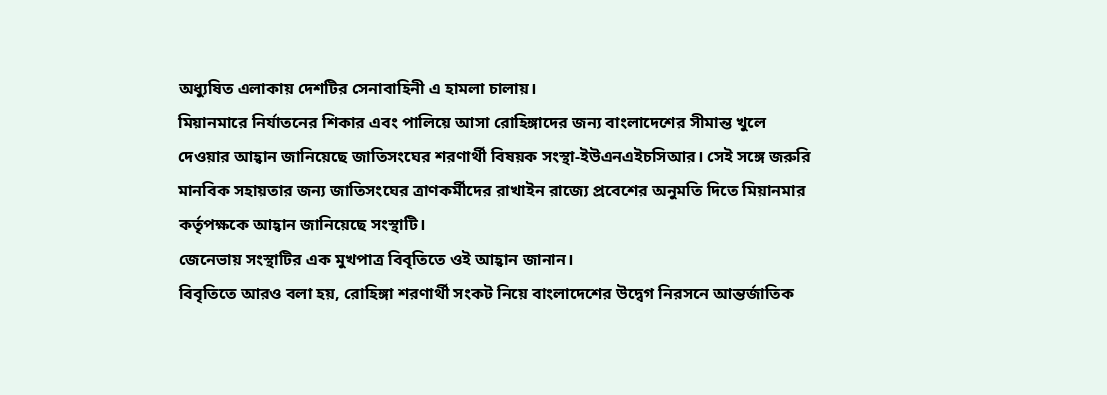অধ্যুষিত এলাকায় দেশটির সেনাবাহিনী এ হামলা চালায়।
মিয়ানমারে নির্যাতনের শিকার এবং পালিয়ে আসা রোহিঙ্গাদের জন্য বাংলাদেশের সীমান্ত খুলে দেওয়ার আহ্বান জানিয়েছে জাতিসংঘের শরণার্থী বিষয়ক সংস্থা-ইউএনএইচসিআর। সেই সঙ্গে জরুরি মানবিক সহায়তার জন্য জাতিসংঘের ত্রাণকর্মীদের রাখাইন রাজ্যে প্রবেশের অনুমতি দিতে মিয়ানমার কর্তৃপক্ষকে আহ্বান জানিয়েছে সংস্থাটি।
জেনেভায় সংস্থাটির এক মুখপাত্র বিবৃতিতে ওই আহ্বান জানান।
বিবৃতিতে আরও বলা হয়, রোহিঙ্গা শরণার্থী সংকট নিয়ে বাংলাদেশের উদ্বেগ নিরসনে আন্তর্জাতিক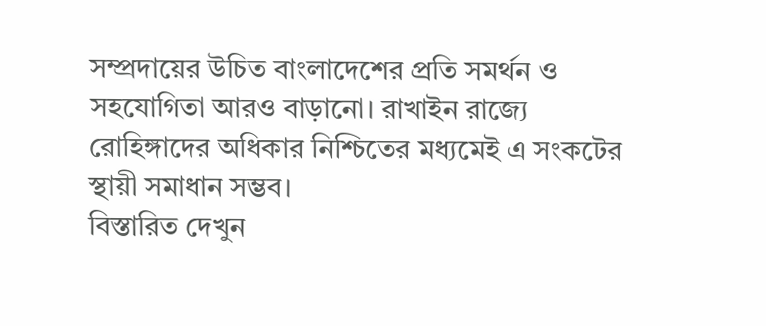সম্প্রদায়ের উচিত বাংলাদেশের প্রতি সমর্থন ও সহযোগিতা আরও বাড়ানো। রাখাইন রাজ্যে রোহিঙ্গাদের অধিকার নিশ্চিতের মধ্যমেই এ সংকটের স্থায়ী সমাধান সম্ভব।
বিস্তারিত দেখুন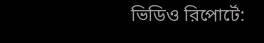ভিডিও রিপোর্টে: